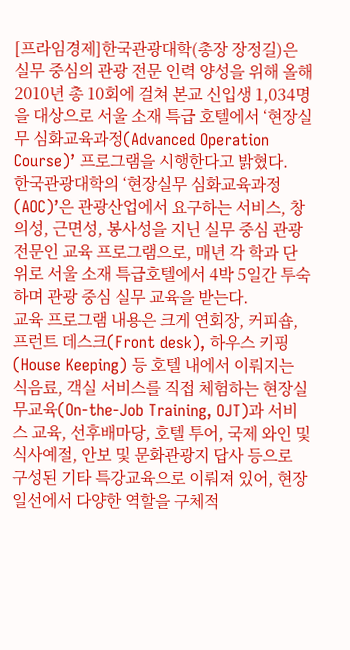[프라임경제]한국관광대학(총장 장정길)은 실무 중심의 관광 전문 인력 양성을 위해 올해 2010년 총 10회에 걸쳐 본교 신입생 1,034명을 대상으로 서울 소재 특급 호텔에서 ‘현장실무 심화교육과정(Advanced Operation Course)’ 프로그램을 시행한다고 밝혔다.
한국관광대학의 ‘현장실무 심화교육과정(AOC)’은 관광산업에서 요구하는 서비스, 창의성, 근면성, 봉사성을 지닌 실무 중심 관광전문인 교육 프로그램으로, 매년 각 학과 단위로 서울 소재 특급호텔에서 4박 5일간 투숙하며 관광 중심 실무 교육을 받는다.
교육 프로그램 내용은 크게 연회장, 커피숍, 프런트 데스크(Front desk), 하우스 키핑(House Keeping) 등 호텔 내에서 이뤄지는 식음료, 객실 서비스를 직접 체험하는 현장실무교육(On-the-Job Training, OJT)과 서비스 교육, 선후배마당, 호텔 투어, 국제 와인 및 식사예절, 안보 및 문화관광지 답사 등으로 구성된 기타 특강교육으로 이뤄져 있어, 현장 일선에서 다양한 역할을 구체적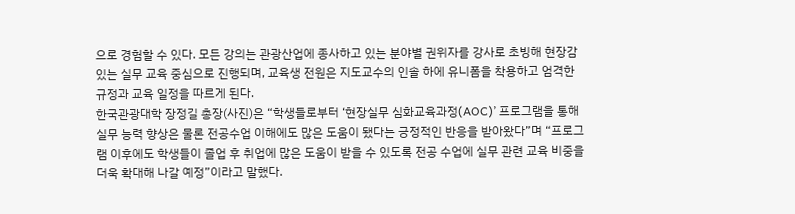으로 경험할 수 있다. 모든 강의는 관광산업에 종사하고 있는 분야별 권위자를 강사로 초빙해 현장감 있는 실무 교육 중심으로 진행되며, 교육생 전원은 지도교수의 인솔 하에 유니폼을 착용하고 엄격한 규정과 교육 일정을 따르게 된다.
한국관광대학 장정길 총장(사진)은 “학생들로부터 ‘현장실무 심화교육과정(AOC)’ 프로그램을 통해 실무 능력 향상은 물론 전공수업 이해에도 많은 도움이 됐다는 긍정적인 반응을 받아왔다”며 “프로그램 이후에도 학생들이 졸업 후 취업에 많은 도움이 받을 수 있도록 전공 수업에 실무 관련 교육 비중을 더욱 확대해 나갈 예정”이라고 말했다.